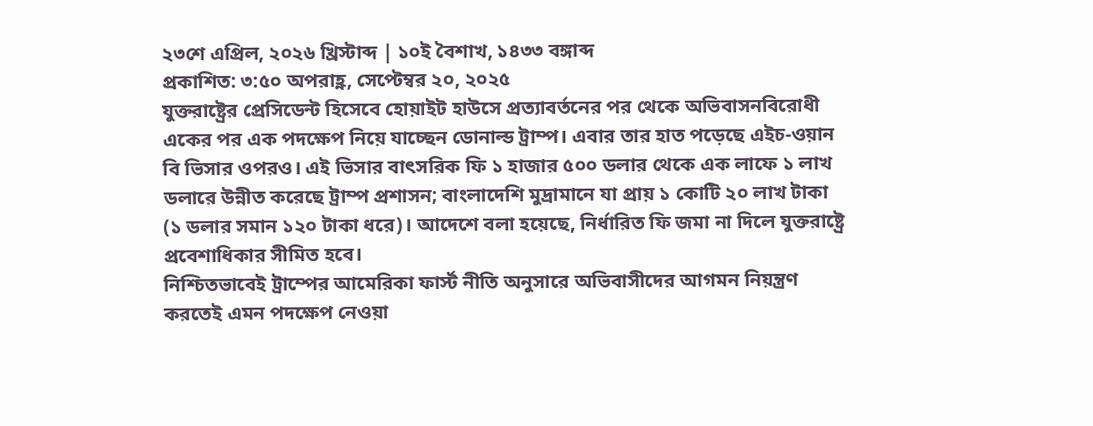২৩শে এপ্রিল, ২০২৬ খ্রিস্টাব্দ | ১০ই বৈশাখ, ১৪৩৩ বঙ্গাব্দ
প্রকাশিত: ৩:৫০ অপরাহ্ণ, সেপ্টেম্বর ২০, ২০২৫
যুক্তরাষ্ট্রের প্রেসিডেন্ট হিসেবে হোয়াইট হাউসে প্রত্যাবর্তনের পর থেকে অভিবাসনবিরোধী একের পর এক পদক্ষেপ নিয়ে যাচ্ছেন ডোনাল্ড ট্রাম্প। এবার তার হাত পড়েছে এইচ-ওয়ান বি ভিসার ওপরও। এই ভিসার বাৎসরিক ফি ১ হাজার ৫০০ ডলার থেকে এক লাফে ১ লাখ ডলারে উন্নীত করেছে ট্রাম্প প্রশাসন; বাংলাদেশি মুদ্রামানে যা প্রায় ১ কোটি ২০ লাখ টাকা (১ ডলার সমান ১২০ টাকা ধরে)। আদেশে বলা হয়েছে, নির্ধারিত ফি জমা না দিলে যুক্তরাষ্ট্রে প্রবেশাধিকার সীমিত হবে।
নিশ্চিতভাবেই ট্রাম্পের আমেরিকা ফার্স্ট নীতি অনুসারে অভিবাসীদের আগমন নিয়ন্ত্রণ করতেই এমন পদক্ষেপ নেওয়া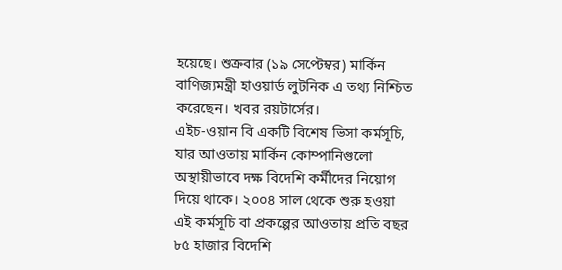হয়েছে। শুক্রবার (১৯ সেপ্টেম্বর) মার্কিন বাণিজ্যমন্ত্রী হাওয়ার্ড লুটনিক এ তথ্য নিশ্চিত করেছেন। খবর রয়টার্সের।
এইচ-ওয়ান বি একটি বিশেষ ভিসা কর্মসূচি, যার আওতায় মার্কিন কোম্পানিগুলো অস্থায়ীভাবে দক্ষ বিদেশি কর্মীদের নিয়োগ দিয়ে থাকে। ২০০৪ সাল থেকে শুরু হওয়া এই কর্মসূচি বা প্রকল্পের আওতায় প্রতি বছর ৮৫ হাজার বিদেশি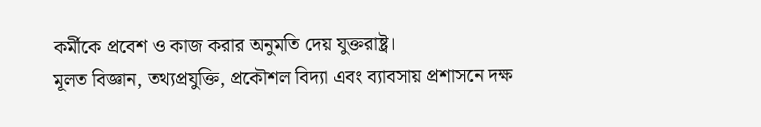কর্মীকে প্রবেশ ও কাজ করার অনুমতি দেয় যুক্তরাষ্ট্র।
মূলত বিজ্ঞান, তথ্যপ্রযুক্তি, প্রকৌশল বিদ্যা এবং ব্যাবসায় প্রশাসনে দক্ষ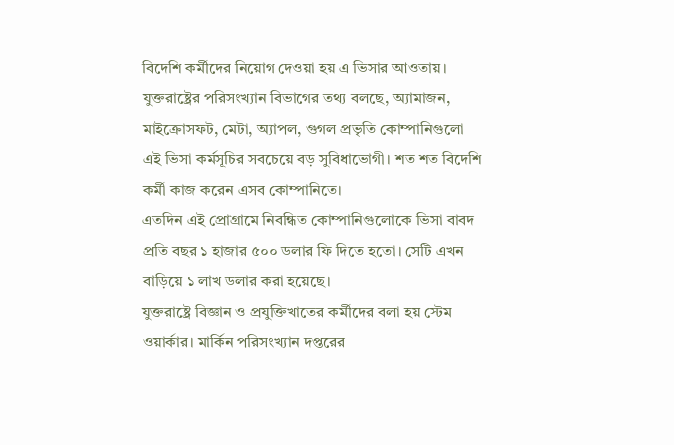বিদেশি কর্মীদের নিয়োগ দেওয়া হয় এ ভিসার আওতায়। যুক্তরাষ্ট্রের পরিসংখ্যান বিভাগের তথ্য বলছে, অ্যামাজন, মাইক্রোসফট, মেটা, অ্যাপল, গুগল প্রভৃতি কোম্পানিগুলো এই ভিসা কর্মসূচির সবচেয়ে বড় সুবিধাভোগী। শত শত বিদেশি কর্মী কাজ করেন এসব কোম্পানিতে।
এতদিন এই প্রোগ্রামে নিবন্ধিত কোম্পানিগুলোকে ভিসা বাবদ প্রতি বছর ১ হাজার ৫০০ ডলার ফি দিতে হতো। সেটি এখন বাড়িয়ে ১ লাখ ডলার করা হয়েছে।
যুক্তরাষ্ট্রে বিজ্ঞান ও প্রযুক্তিখাতের কর্মীদের বলা হয় স্টেম ওয়ার্কার। মার্কিন পরিসংখ্যান দপ্তরের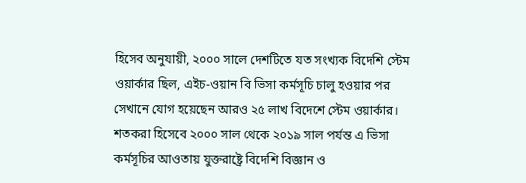হিসেব অনুযায়ী, ২০০০ সালে দেশটিতে যত সংখ্যক বিদেশি স্টেম ওয়ার্কার ছিল, এইচ-ওয়ান বি ভিসা কর্মসূচি চালু হওয়ার পর সেখানে যোগ হয়েছেন আরও ২৫ লাখ বিদেশে স্টেম ওয়ার্কার। শতকরা হিসেবে ২০০০ সাল থেকে ২০১৯ সাল পর্যন্ত এ ভিসা কর্মসূচির আওতায় যুক্তরাষ্ট্রে বিদেশি বিজ্ঞান ও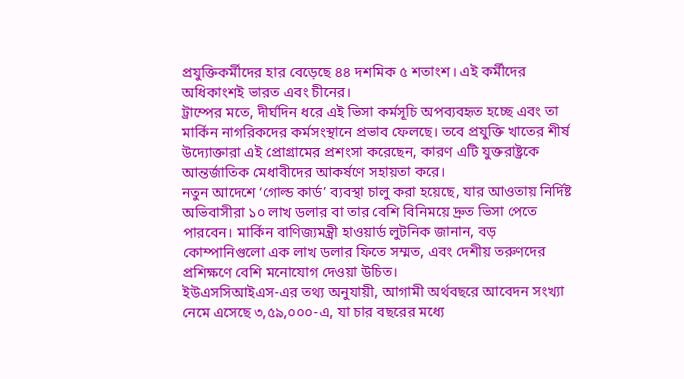প্রযুক্তিকর্মীদের হার বেড়েছে ৪৪ দশমিক ৫ শতাংশ। এই কর্মীদের অধিকাংশই ভারত এবং চীনের।
ট্রাম্পের মতে, দীর্ঘদিন ধরে এই ভিসা কর্মসূচি অপব্যবহৃত হচ্ছে এবং তা মার্কিন নাগরিকদের কর্মসংস্থানে প্রভাব ফেলছে। তবে প্রযুক্তি খাতের শীর্ষ উদ্যোক্তারা এই প্রোগ্রামের প্রশংসা করেছেন, কারণ এটি যুক্তরাষ্ট্রকে আন্তর্জাতিক মেধাবীদের আকর্ষণে সহায়তা করে।
নতুন আদেশে ‘গোল্ড কার্ড’ ব্যবস্থা চালু করা হয়েছে, যার আওতায় নির্দিষ্ট অভিবাসীরা ১০ লাখ ডলার বা তার বেশি বিনিময়ে দ্রুত ভিসা পেতে পারবেন। মার্কিন বাণিজ্যমন্ত্রী হাওয়ার্ড লুটনিক জানান, বড় কোম্পানিগুলো এক লাখ ডলার ফিতে সম্মত, এবং দেশীয় তরুণদের প্রশিক্ষণে বেশি মনোযোগ দেওয়া উচিত।
ইউএসসিআইএস-এর তথ্য অনুযায়ী, আগামী অর্থবছরে আবেদন সংখ্যা নেমে এসেছে ৩,৫৯,০০০-এ, যা চার বছরের মধ্যে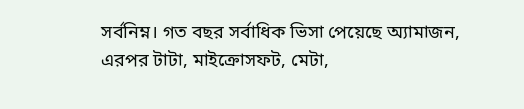সর্বনিম্ন। গত বছর সর্বাধিক ভিসা পেয়েছে অ্যামাজন, এরপর টাটা, মাইক্রোসফট, মেটা,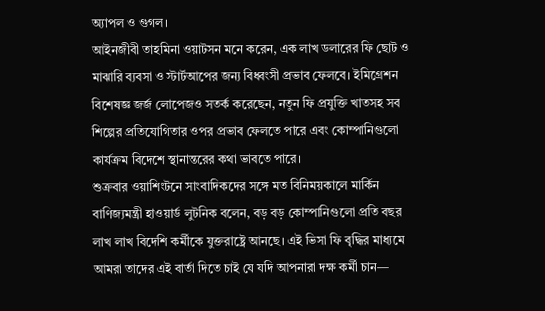অ্যাপল ও গুগল।
আইনজীবী তাহমিনা ওয়াটসন মনে করেন, এক লাখ ডলারের ফি ছোট ও মাঝারি ব্যবসা ও স্টার্টআপের জন্য বিধ্বংসী প্রভাব ফেলবে। ইমিগ্রেশন বিশেষজ্ঞ জর্জ লোপেজও সতর্ক করেছেন, নতুন ফি প্রযুক্তি খাতসহ সব শিল্পের প্রতিযোগিতার ওপর প্রভাব ফেলতে পারে এবং কোম্পানিগুলো কার্যক্রম বিদেশে স্থানান্তরের কথা ভাবতে পারে।
শুক্রবার ওয়াশিংটনে সাংবাদিকদের সঙ্গে মত বিনিময়কালে মার্কিন বাণিজ্যমন্ত্রী হাওয়ার্ড লুটনিক বলেন, বড় বড় কোম্পানিগুলো প্রতি বছর লাখ লাখ বিদেশি কর্মীকে যুক্তরাষ্ট্রে আনছে। এই ভিসা ফি বৃদ্ধির মাধ্যমে আমরা তাদের এই বার্তা দিতে চাই যে যদি আপনারা দক্ষ কর্মী চান—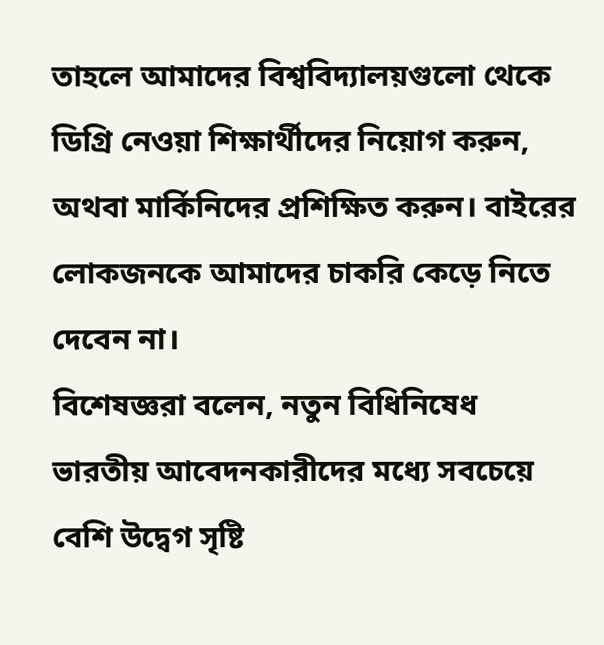তাহলে আমাদের বিশ্ববিদ্যালয়গুলো থেকে ডিগ্রি নেওয়া শিক্ষার্থীদের নিয়োগ করুন, অথবা মার্কিনিদের প্রশিক্ষিত করুন। বাইরের লোকজনকে আমাদের চাকরি কেড়ে নিতে দেবেন না।
বিশেষজ্ঞরা বলেন, নতুন বিধিনিষেধ ভারতীয় আবেদনকারীদের মধ্যে সবচেয়ে বেশি উদ্বেগ সৃষ্টি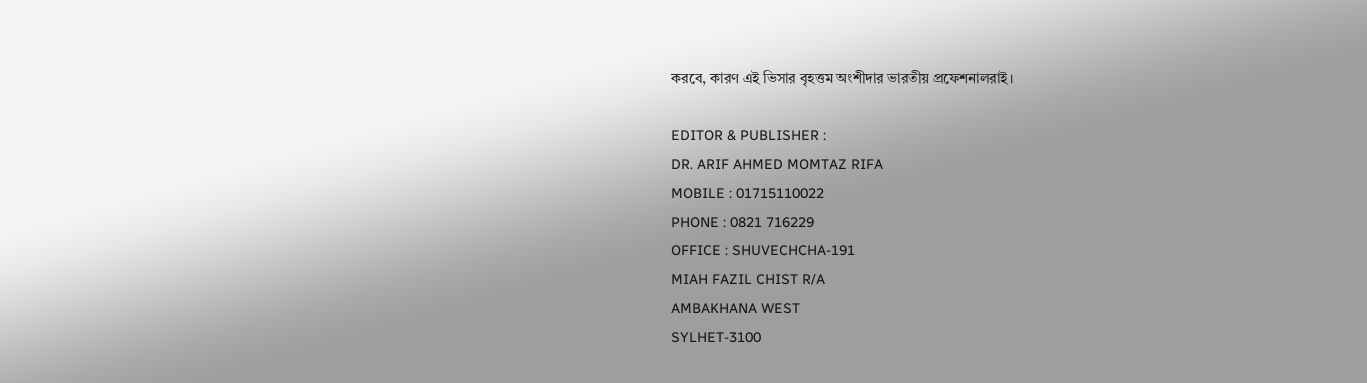করবে, কারণ এই ভিসার বৃহত্তম অংশীদার ভারতীয় প্রফেশনালরাই।

EDITOR & PUBLISHER :
DR. ARIF AHMED MOMTAZ RIFA
MOBILE : 01715110022
PHONE : 0821 716229
OFFICE : SHUVECHCHA-191
MIAH FAZIL CHIST R/A
AMBAKHANA WEST
SYLHET-3100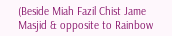(Beside Miah Fazil Chist Jame Masjid & opposite to Rainbow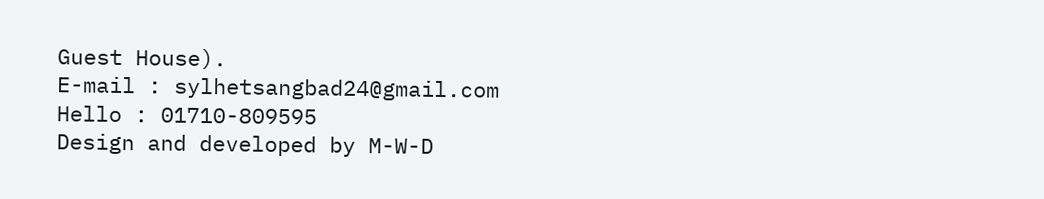Guest House).
E-mail : sylhetsangbad24@gmail.com
Hello : 01710-809595
Design and developed by M-W-D